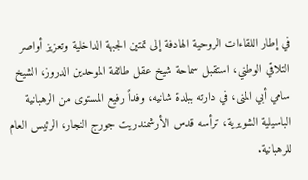في إطار اللقاءات الروحية الهادفة إلى تمتين الجبهة الداخلية وتعزيز أواصر التلاقي الوطني، استقبل سماحة شيخ عقل طائفة الموحدين الدروز، الشيخ سامي أبي المنى، في دارته ببلدة شانيه، وفداً رفيع المستوى من الرهبانية الباسيلية الشويرية، ترأسه قدس الأرشمندريت جورج النجار، الرئيس العام للرهبانية.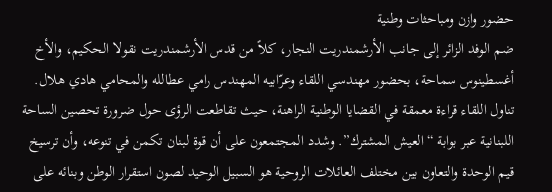حضور وازن ومباحثات وطنية
ضم الوفد الزائر إلى جانب الأرشمندريت النجار، كلاً من قدس الأرشمندريت نقولا الحكيم، والأخ أغسطينوس سماحة، بحضور مهندسي اللقاء وعرّابيه المهندس رامي عطالله والمحامي هادي هلال.
تناول اللقاء قراءة معمقة في القضايا الوطنية الراهنة، حيث تقاطعت الرؤى حول ضرورة تحصين الساحة اللبنانية عبر بوابة “العيش المشترك”. وشدد المجتمعون على أن قوة لبنان تكمن في تنوعه، وأن ترسيخ قيم الوحدة والتعاون بين مختلف العائلات الروحية هو السبيل الوحيد لصون استقرار الوطن وبنائه على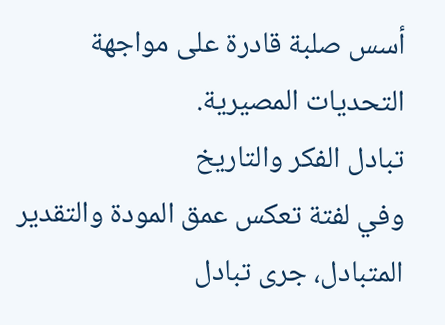أسس صلبة قادرة على مواجهة التحديات المصيرية.
تبادل الفكر والتاريخ
وفي لفتة تعكس عمق المودة والتقدير المتبادل، جرى تبادل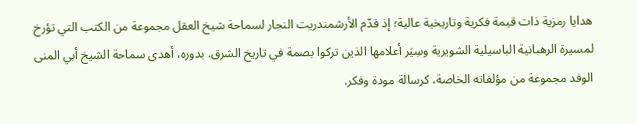هدايا رمزية ذات قيمة فكرية وتاريخية عالية؛ إذ قدّم الأرشمندريت النجار لسماحة شيخ العقل مجموعة من الكتب التي تؤرخ لمسيرة الرهبانية الباسيلية الشويرية وسِيَر أعلامها الذين تركوا بصمة في تاريخ الشرق. بدوره، أهدى سماحة الشيخ أبي المنى الوفد مجموعة من مؤلفاته الخاصة، كرسالة مودة وفكر.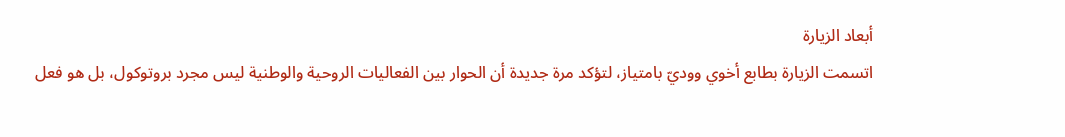أبعاد الزيارة
اتسمت الزيارة بطابع أخوي ووديّ بامتياز، لتؤكد مرة جديدة أن الحوار بين الفعاليات الروحية والوطنية ليس مجرد بروتوكول، بل هو فعل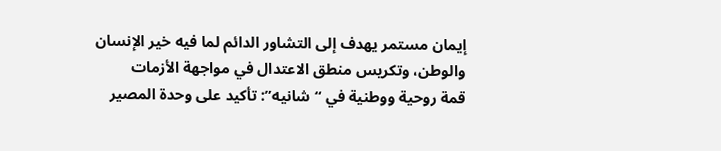إيمان مستمر يهدف إلى التشاور الدائم لما فيه خير الإنسان والوطن، وتكريس منطق الاعتدال في مواجهة الأزمات
قمة روحية ووطنية في “شانيه”: تأكيد على وحدة المصير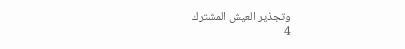وتجذير العيش المشترك
4